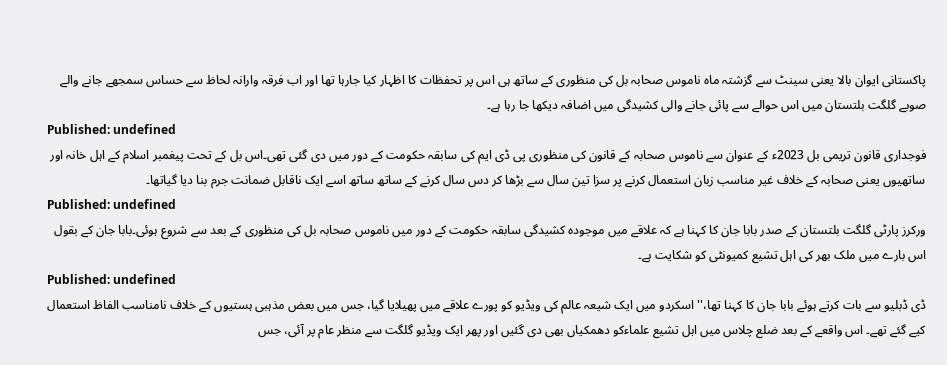پاکستانی ایوان بالا یعنی سینٹ سے گزشتہ ماہ ناموس صحابہ بل کی منظوری کے ساتھ ہی اس پر تحفظات کا اظہار کیا جارہا تھا اور اب فرقہ وارانہ لحاظ سے حساس سمجھے جانے والے صوبے گلگت بلتستان میں اس حوالے سے پائی جانے والی کشیدگی میں اضافہ دیکھا جا رہا ہے۔
Published: undefined
فوجداری قانون تریمی بل 2023ء کے عنوان سے ناموس صحابہ کے قانون کی منظوری پی ڈی ایم کی سابقہ حکومت کے دور میں دی گئی تھی۔اس بل کے تحت پیغمبر اسلام کے اہل خانہ اور ساتھیوں یعنی صحابہ کے خلاف غیر مناسب زبان استعمال کرنے پر سزا تین سال سے بڑھا کر دس سال کرنے کے ساتھ ساتھ اسے ایک ناقابل ضمانت جرم بنا دیا گیاتھا۔
Published: undefined
ورکرز پارٹی گلگت بلتستان کے صدر بابا جان کا کہنا ہے کہ علاقے میں موجودہ کشیدگی سابقہ حکومت کے دور میں ناموس صحابہ بل کی منظوری کے بعد سے شروع ہوئی۔بابا جان کے بقول اس بارے میں ملک بھر کی اہل تشیع کمیونٹی کو شکایت ہے۔
Published: undefined
ڈی ڈبلیو سے بات کرتے ہوئے بابا جان کا کہنا تھا،'' اسکردو میں ایک شیعہ عالم کی ویڈیو کو پورے علاقے میں پھیلایا گیا، جس میں بعض مذہبی ہستیوں کے خلاف نامناسب الفاظ استعمال کیے گئے تھے۔ اس واقعے کے بعد ضلع چلاس میں اہل تشیع علماءکو دھمکیاں بھی دی گئیں اور پھر ایک ویڈیو گلگت سے منظر عام پر آئی، جس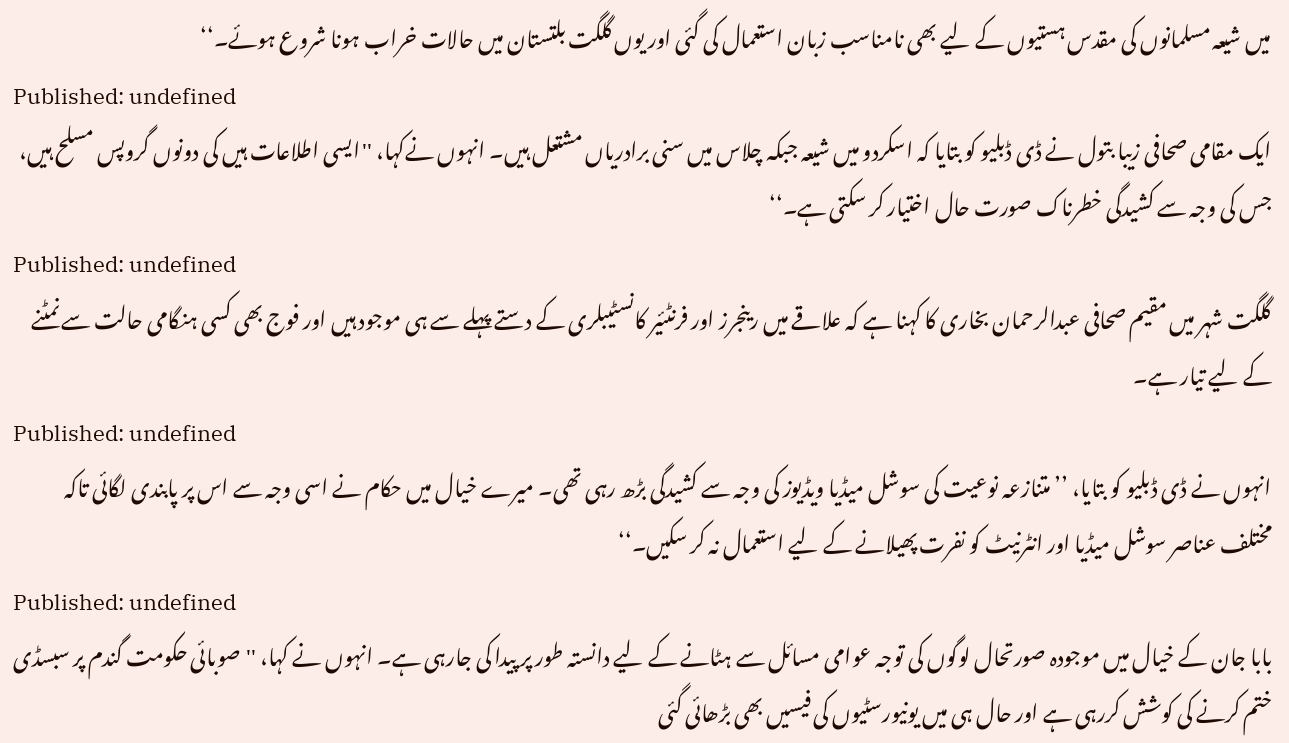میں شیعہ مسلمانوں کی مقدس ہستیوں کے لیے بھی نامناسب زبان استعمال کی گئی اور یوں گلگت بلتستان میں حالات خراب ہونا شروع ہوئے۔‘‘
Published: undefined
ایک مقامی صحافی زیبا بتول نے ڈی ڈبلیو کو بتایا کہ اسکردو میں شیعہ جبکہ چلاس میں سنی برادریاں مشتعل ہیں۔ انہوں نےکہا، ''ایسی اطلاعات ہیں کی دونوں گروپس مسلح ہیں، جس کی وجہ سے کشیدگی خطرناک صورت حال اختیار کر سکتی ہے۔‘‘
Published: undefined
گلگت شہر میں مقیم صحافی عبدالرحمان بخاری کا کہنا ہے کہ علاقے میں رینجرز اور فرنٹئیر کانسٹیبلری کے دستے پہلے سے ہی موجود ہیں اور فوج بھی کسی ہنگامی حالت سے نمٹنے کے لیے تیار ہے۔
Published: undefined
انہوں نے ڈی ڈبلیو کو بتایا، ’’متنازعہ نوعیت کی سوشل میڈیا ویڈیوز کی وجہ سے کشیدگی بڑھ رہی تھی۔ میرے خیال میں حکام نے اسی وجہ سے اس پر پابندی لگائی تاکہ مختلف عناصر سوشل میڈیا اور انٹرنیٹ کو نفرت پھیلانے کے لیے استعمال نہ کر سکیں۔‘‘
Published: undefined
بابا جان کے خیال میں موجودہ صورتحال لوگوں کی توجہ عوامی مسائل سے ہٹانے کے لیے دانستہ طور پر پیدا کی جارہی ہے۔ انہوں نے کہا، ''صوبائی حکومت گندم پر سبسڈی ختم کرنے کی کوشش کررہی ہے اور حال ہی میں یونیورسٹیوں کی فیسیں بھی بڑھائی گئی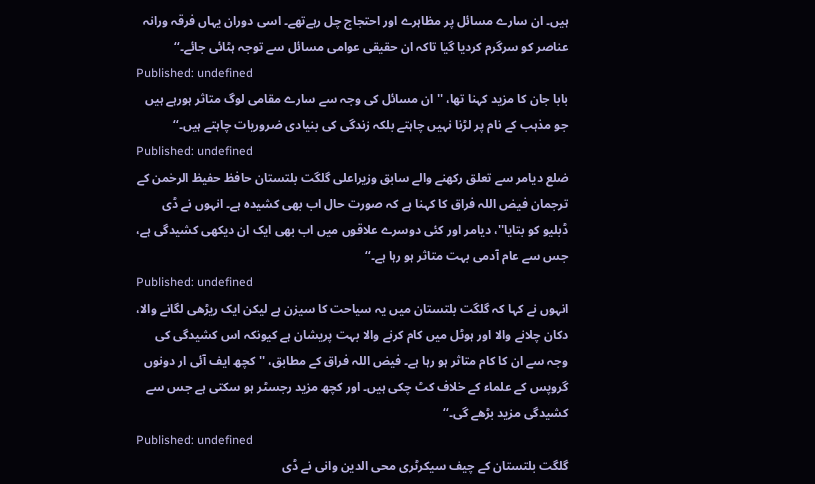ہیں۔ ان سارے مسائل پر مظاہرے اور احتجاج چل رہےتھے۔ اسی دوران یہاں فرقہ ورانہ عناصر کو سرگرم کردیا گیا تاکہ ان حقیقی عوامی مسائل سے توجہ ہٹائی جائے۔‘‘
Published: undefined
بابا جان کا مزید کہنا تھا، ''ان مسائل کی وجہ سے سارے مقامی لوگ متاثر ہورہے ہیں جو مذہب کے نام پر لڑنا نہیں چاہتے بلکہ زندگی کی بنیادی ضروریات چاہتے ہیں۔‘‘
Published: undefined
ضلع دیامر سے تعلق رکھنے والے سابق وزیراعلی گلگت بلتستان حافظ حفیظ الرحٰمن کے ترجمان فیض اللہ فراق کا کہنا ہے کہ صورت حال اب بھی کشیدہ ہے۔ انہوں نے ڈی ڈبلیو کو بتایا''، دیامر اور کئی دوسرے علاقوں میں اب بھی ایک ان دیکھی کشیدگی ہے، جس سے عام آدمی بہت متاثر ہو رہا ہے۔‘‘
Published: undefined
انہوں نے کہا کہ گلگت بلتستان میں یہ سیاحت کا سیزن ہے لیکن ایک ریڑھی لگانے والا، دکان چلانے والا اور ہوٹل میں کام کرنے والا بہت پریشان ہے کیونکہ اس کشیدگی کی وجہ سے ان کا کام متاثر ہو رہا ہے۔ فیض اللہ فراق کے مطابق، ''کچھ ایف آئی ار دونوں گروپس کے علماء کے خلاف کٹ چکی ہیں۔ اور کچھ مزید رجسٹر ہو سکتی ہے جس سے کشیدگی مزید بڑھے گی۔‘‘
Published: undefined
گلگت بلتستان کے چیف سیکرٹری محی الدین وانی نے ڈی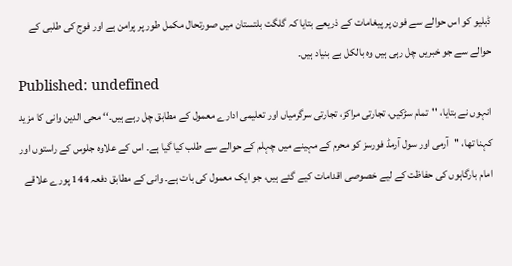ڈبلیو کو اس حوالے سے فون پر پیغامات کے ذریعے بتایا کہ گلگت بلتستان میں صورتحال مکمل طور پر پرامن ہے اور فوج کی طلبی کے حوالے سے جو خبریں چل رہی ہیں وہ بالکل بے بنیاد ہیں۔
Published: undefined
انہوں نے بتایا، ''تمام سڑکیں، تجارتی مراکز، تجارتی سرگرمیاں اور تعلیمی ادارے معمول کے مطابق چل رہے ہیں۔‘‘ محی الدین وانی کا مزید کہنا تھا، ''آرمی اور سول آرمڈ فورسز کو محرم کے مہینے میں چہلم کے حوالے سے طلب کیا گیا ہے۔ اس کے علاوہ جلوس کے راستوں اور امام بارگاہوں کی حفاظت کے لیے خصوصی اقدامات کیے گئے ہیں، جو ایک معمول کی بات ہے۔ وانی کے مطابق دفعہ 144 پورے علاقے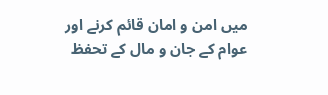میں امن و امان قائم کرنے اور عوام کے جان و مال کے تحفظ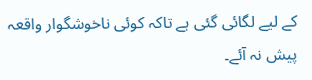کے لیے لگائی گئی ہے تاکہ کوئی ناخوشگوار واقعہ پیش نہ آئے۔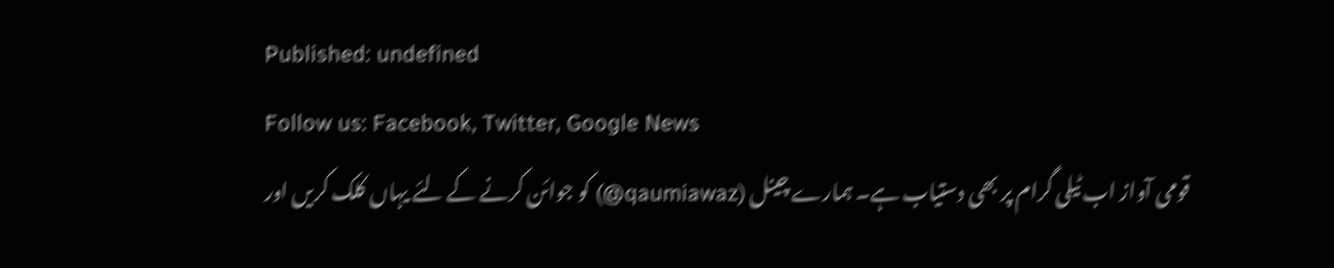Published: undefined
Follow us: Facebook, Twitter, Google News
قومی آواز اب ٹیلی گرام پر بھی دستیاب ہے۔ ہمارے چینل (qaumiawaz@) کو جوائن کرنے کے لئے یہاں کلک کریں اور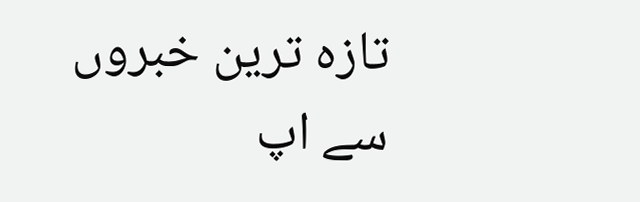تازہ ترین خبروں سے اپ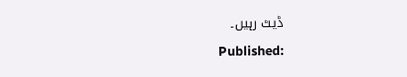ڈیٹ رہیں۔
Published: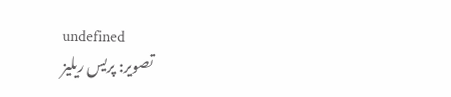undefined
تصویر: پریس ریلیز